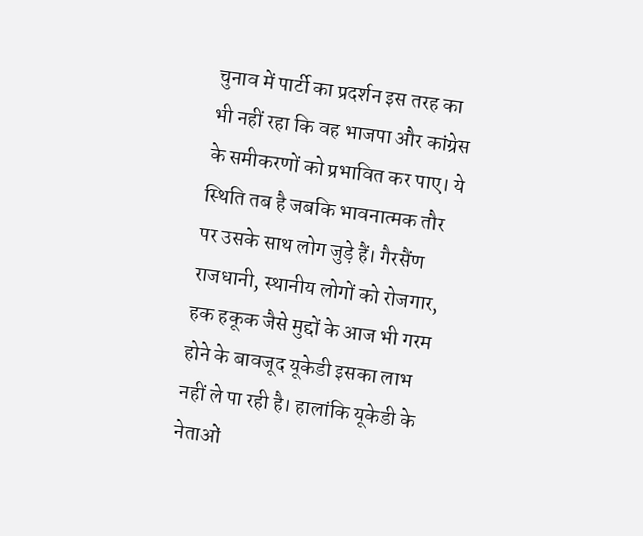चुनाव में पार्टी का प्रदर्शन इस तरह का भी नहीं रहा कि वह भाजपा और कांग्रेस के समीकरणों को प्रभावित कर पाए। ये स्थिति तब है जबकि भावनात्मक तौर पर उसके साथ लोग जुड़े हैं। गैरसैंण राजधानी, स्थानीय लोगों को रोजगार, हक हकूक जैसे मुद्दों के आज भी गरम होने के बावजूद यूकेडी इसका लाभ नहीं ले पा रही है। हालांकि यूकेडी के नेताओं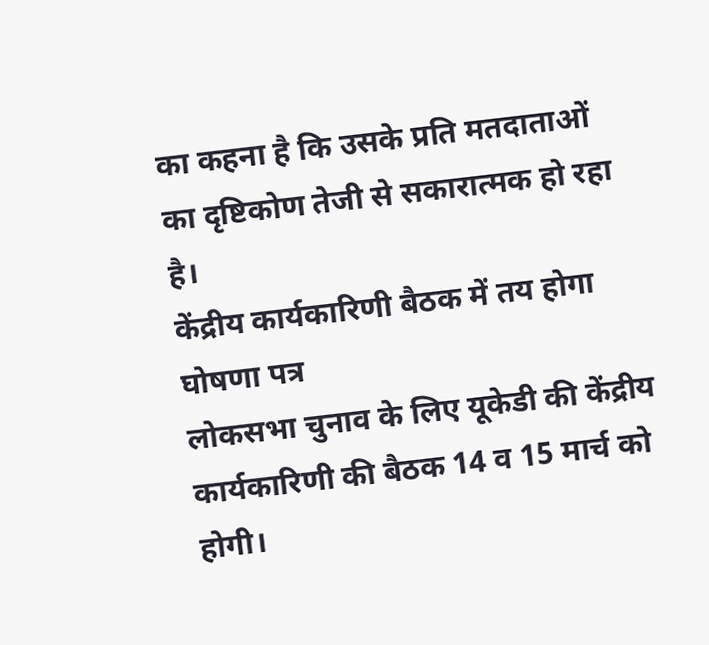का कहना है कि उसके प्रति मतदाताओं का दृष्टिकोण तेजी से सकारात्मक हो रहा है।
केंद्रीय कार्यकारिणी बैठक में तय होगा घोषणा पत्र
लोकसभा चुनाव के लिए यूकेडी की केंद्रीय कार्यकारिणी की बैठक 14 व 15 मार्च को होगी।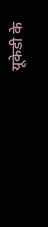यूकेडी के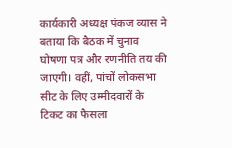कार्यकारी अध्यक्ष पंकज व्यास ने बताया कि बैठक में चुनाव घोषणा पत्र और रणनीति तय की जाएगी। वहीं, पांचों लोकसभा सीट के लिए उम्मीदवारों के टिकट का फैसला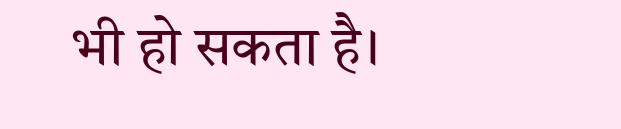भी हो सकता है।